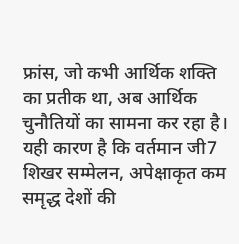फ्रांस, जो कभी आर्थिक शक्ति का प्रतीक था, अब आर्थिक चुनौतियों का सामना कर रहा है। यही कारण है कि वर्तमान जी7 शिखर सम्मेलन, अपेक्षाकृत कम समृद्ध देशों की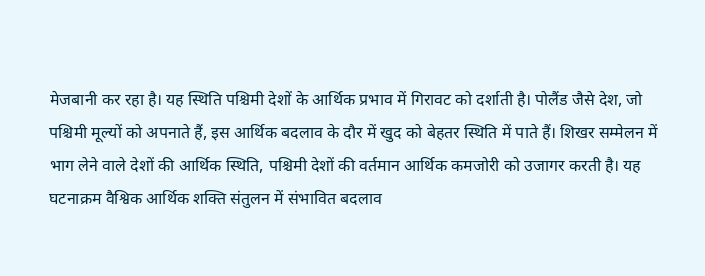मेजबानी कर रहा है। यह स्थिति पश्चिमी देशों के आर्थिक प्रभाव में गिरावट को दर्शाती है। पोलैंड जैसे देश, जो पश्चिमी मूल्यों को अपनाते हैं, इस आर्थिक बदलाव के दौर में खुद को बेहतर स्थिति में पाते हैं। शिखर सम्मेलन में भाग लेने वाले देशों की आर्थिक स्थिति, पश्चिमी देशों की वर्तमान आर्थिक कमजोरी को उजागर करती है। यह घटनाक्रम वैश्विक आर्थिक शक्ति संतुलन में संभावित बदलाव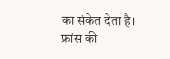का संकेत देता है। फ्रांस की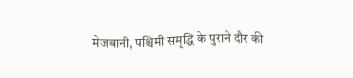मेजबानी, पश्चिमी समृद्धि के पुराने दौर की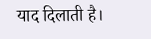याद दिलाती है।